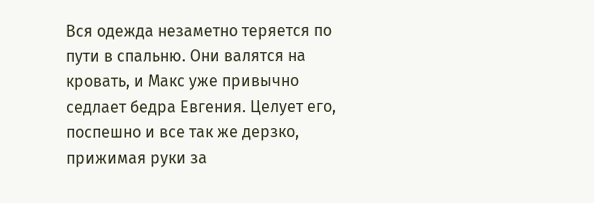Вся одежда незаметно теряется по пути в спальню. Они валятся на кровать, и Макс уже привычно седлает бедра Евгения. Целует его, поспешно и все так же дерзко, прижимая руки за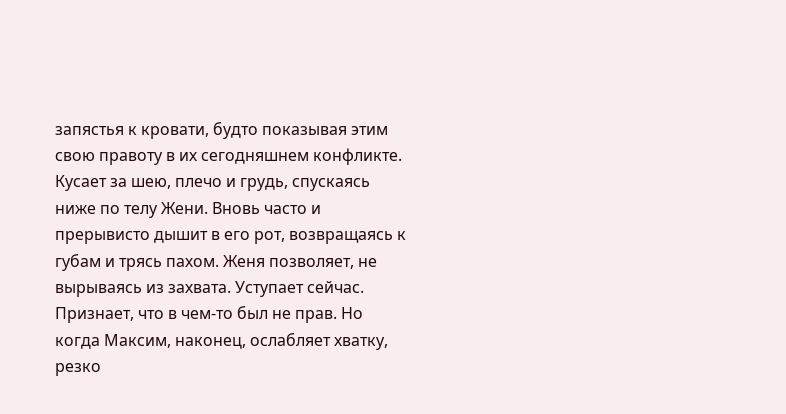запястья к кровати, будто показывая этим свою правоту в их сегодняшнем конфликте. Кусает за шею, плечо и грудь, спускаясь ниже по телу Жени. Вновь часто и прерывисто дышит в его рот, возвращаясь к губам и трясь пахом. Женя позволяет, не вырываясь из захвата. Уступает сейчас. Признает, что в чем-то был не прав. Но когда Максим, наконец, ослабляет хватку, резко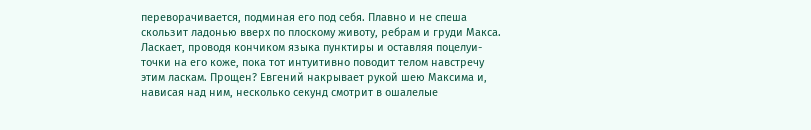переворачивается, подминая его под себя. Плавно и не спеша скользит ладонью вверх по плоскому животу, ребрам и груди Макса. Ласкает, проводя кончиком языка пунктиры и оставляя поцелуи-точки на его коже, пока тот интуитивно поводит телом навстречу этим ласкам. Прощен? Евгений накрывает рукой шею Максима и, нависая над ним, несколько секунд смотрит в ошалелые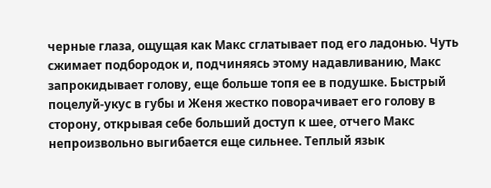черные глаза, ощущая как Макс сглатывает под его ладонью. Чуть сжимает подбородок и, подчиняясь этому надавливанию, Макс запрокидывает голову, еще больше топя ее в подушке. Быстрый поцелуй-укус в губы и Женя жестко поворачивает его голову в сторону, открывая себе больший доступ к шее, отчего Макс непроизвольно выгибается еще сильнее. Теплый язык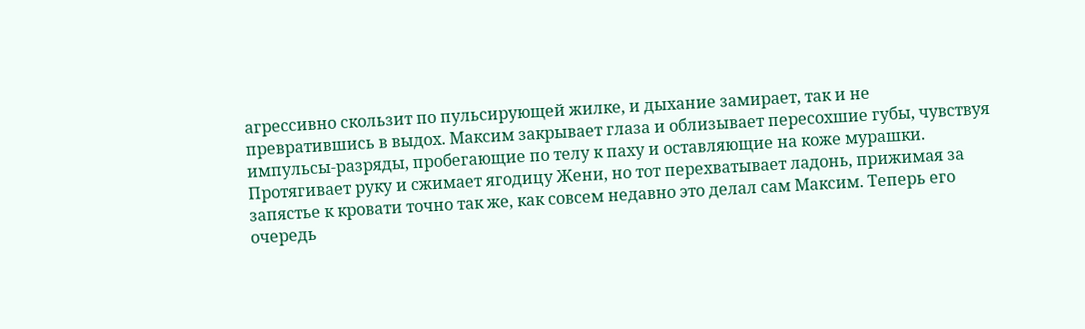агрессивно скользит по пульсирующей жилке, и дыхание замирает, так и не превратившись в выдох. Максим закрывает глаза и облизывает пересохшие губы, чувствуя импульсы-разряды, пробегающие по телу к паху и оставляющие на коже мурашки.
Протягивает руку и сжимает ягодицу Жени, но тот перехватывает ладонь, прижимая за запястье к кровати точно так же, как совсем недавно это делал сам Максим. Теперь его очередь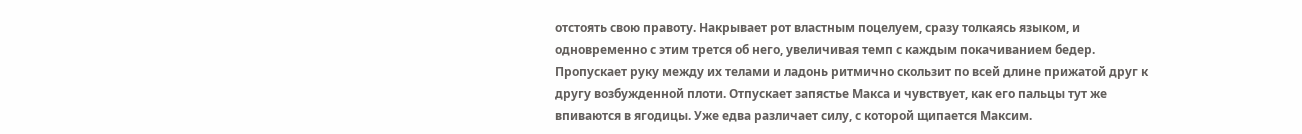отстоять свою правоту. Накрывает рот властным поцелуем, сразу толкаясь языком, и одновременно с этим трется об него, увеличивая темп с каждым покачиванием бедер. Пропускает руку между их телами и ладонь ритмично скользит по всей длине прижатой друг к другу возбужденной плоти. Отпускает запястье Макса и чувствует, как его пальцы тут же впиваются в ягодицы. Уже едва различает силу, с которой щипается Максим.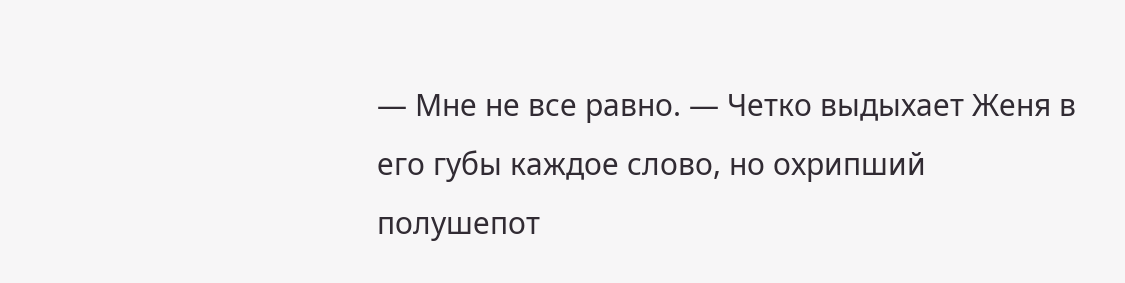— Мне не все равно. — Четко выдыхает Женя в его губы каждое слово, но охрипший полушепот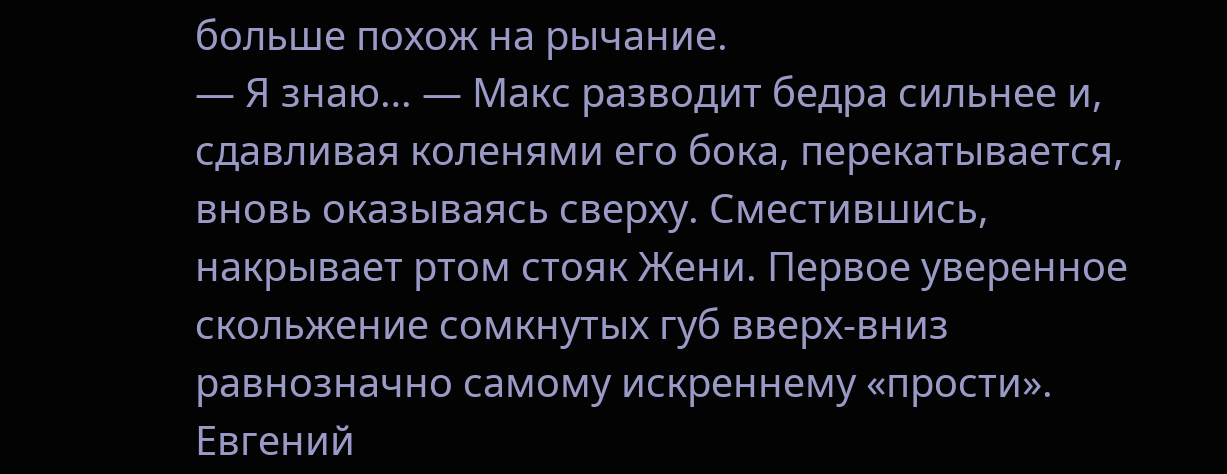больше похож на рычание.
— Я знаю… — Макс разводит бедра сильнее и, сдавливая коленями его бока, перекатывается, вновь оказываясь сверху. Сместившись, накрывает ртом стояк Жени. Первое уверенное скольжение сомкнутых губ вверх-вниз равнозначно самому искреннему «прости».
Евгений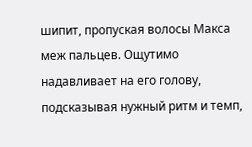шипит, пропуская волосы Макса меж пальцев. Ощутимо надавливает на его голову, подсказывая нужный ритм и темп,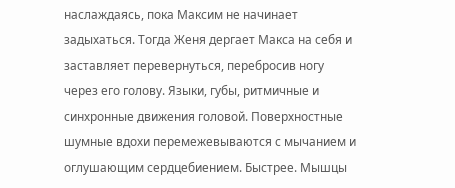наслаждаясь, пока Максим не начинает задыхаться. Тогда Женя дергает Макса на себя и заставляет перевернуться, перебросив ногу через его голову. Языки, губы, ритмичные и синхронные движения головой. Поверхностные шумные вдохи перемежевываются с мычанием и оглушающим сердцебиением. Быстрее. Мышцы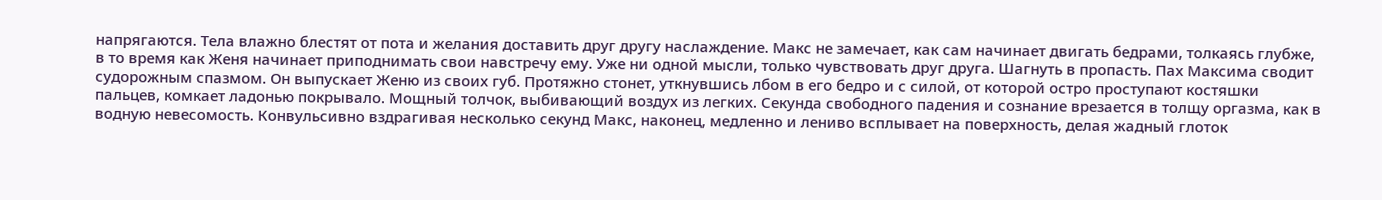напрягаются. Тела влажно блестят от пота и желания доставить друг другу наслаждение. Макс не замечает, как сам начинает двигать бедрами, толкаясь глубже, в то время как Женя начинает приподнимать свои навстречу ему. Уже ни одной мысли, только чувствовать друг друга. Шагнуть в пропасть. Пах Максима сводит судорожным спазмом. Он выпускает Женю из своих губ. Протяжно стонет, уткнувшись лбом в его бедро и с силой, от которой остро проступают костяшки пальцев, комкает ладонью покрывало. Мощный толчок, выбивающий воздух из легких. Секунда свободного падения и сознание врезается в толщу оргазма, как в водную невесомость. Конвульсивно вздрагивая несколько секунд Макс, наконец, медленно и лениво всплывает на поверхность, делая жадный глоток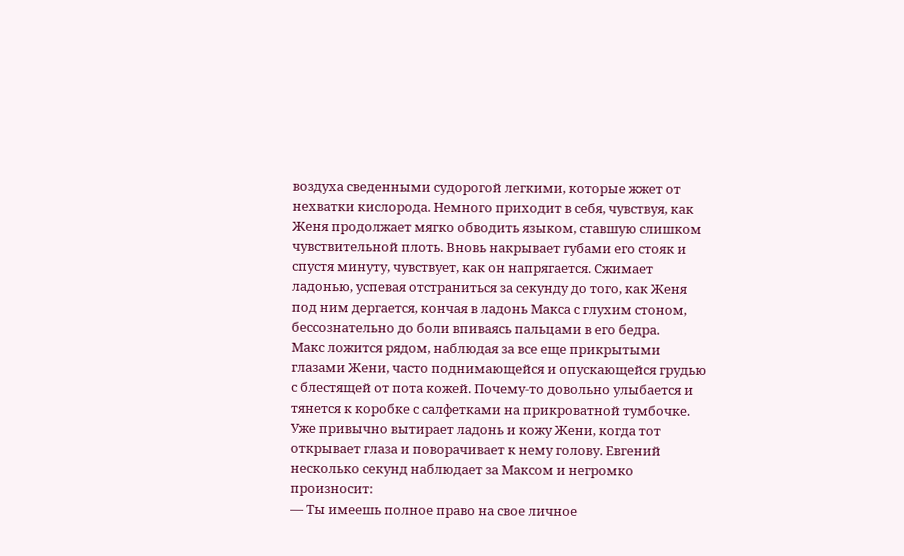воздуха сведенными судорогой легкими, которые жжет от нехватки кислорода. Немного приходит в себя, чувствуя, как Женя продолжает мягко обводить языком, ставшую слишком чувствительной плоть. Вновь накрывает губами его стояк и спустя минуту, чувствует, как он напрягается. Сжимает ладонью, успевая отстраниться за секунду до того, как Женя под ним дергается, кончая в ладонь Макса с глухим стоном, бессознательно до боли впиваясь пальцами в его бедра.
Макс ложится рядом, наблюдая за все еще прикрытыми глазами Жени, часто поднимающейся и опускающейся грудью с блестящей от пота кожей. Почему-то довольно улыбается и тянется к коробке с салфетками на прикроватной тумбочке. Уже привычно вытирает ладонь и кожу Жени, когда тот открывает глаза и поворачивает к нему голову. Евгений несколько секунд наблюдает за Максом и негромко произносит:
— Ты имеешь полное право на свое личное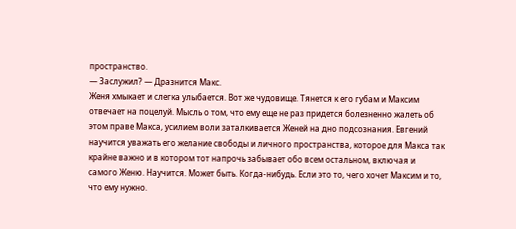пространство.
— Заслужил? — Дразнится Макс.
Женя хмыкает и слегка улыбается. Вот же чудовище. Тянется к его губам и Максим отвечает на поцелуй. Мысль о том, что ему еще не раз придется болезненно жалеть об этом праве Макса, усилием воли заталкивается Женей на дно подсознания. Евгений научится уважать его желание свободы и личного пространства, которое для Макса так крайне важно и в котором тот напрочь забывает обо всем остальном, включая и самого Женю. Научится. Может быть. Когда-нибудь. Если это то, чего хочет Максим и то, что ему нужно.